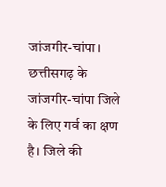जांजगीर-चांपा। छत्तीसगढ़ के जांजगीर-चांपा जिले के लिए गर्व का क्षण है। जिले की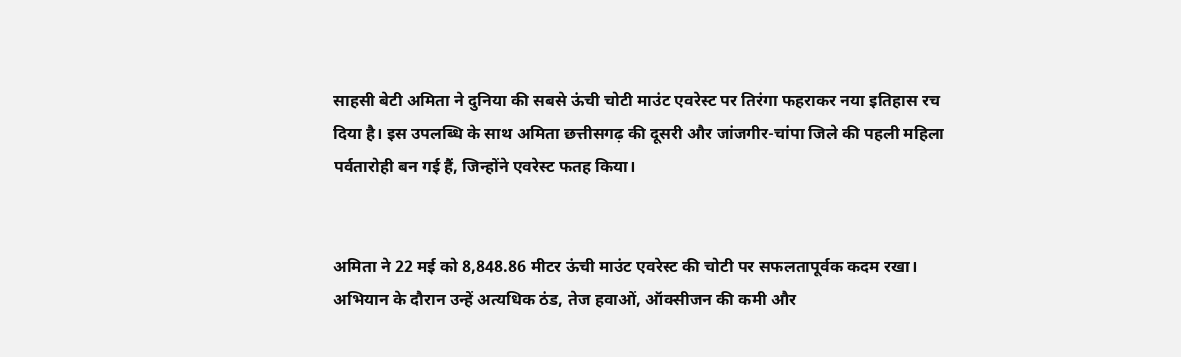साहसी बेटी अमिता ने दुनिया की सबसे ऊंची चोटी माउंट एवरेस्ट पर तिरंगा फहराकर नया इतिहास रच दिया है। इस उपलब्धि के साथ अमिता छत्तीसगढ़ की दूसरी और जांजगीर-चांपा जिले की पहली महिला पर्वतारोही बन गई हैं, जिन्होंने एवरेस्ट फतह किया।


अमिता ने 22 मई को 8,848.86 मीटर ऊंची माउंट एवरेस्ट की चोटी पर सफलतापूर्वक कदम रखा। अभियान के दौरान उन्हें अत्यधिक ठंड, तेज हवाओं, ऑक्सीजन की कमी और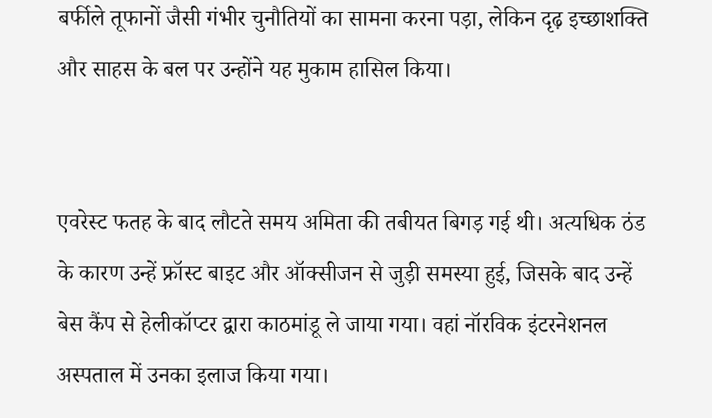बर्फीले तूफानों जैसी गंभीर चुनौतियों का सामना करना पड़ा, लेकिन दृढ़ इच्छाशक्ति और साहस के बल पर उन्होंने यह मुकाम हासिल किया।


एवरेस्ट फतह के बाद लौटते समय अमिता की तबीयत बिगड़ गई थी। अत्यधिक ठंड के कारण उन्हें फ्रॉस्ट बाइट और ऑक्सीजन से जुड़ी समस्या हुई, जिसके बाद उन्हें बेस कैंप से हेलीकॉप्टर द्वारा काठमांडू ले जाया गया। वहां नॉरविक इंटरनेशनल अस्पताल में उनका इलाज किया गया।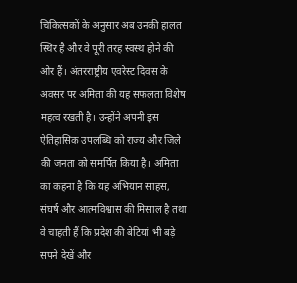चिकित्सकों के अनुसार अब उनकी हालत स्थिर है और वे पूरी तरह स्वस्थ होने की ओर हैं। अंतरराष्ट्रीय एवरेस्ट दिवस के अवसर पर अमिता की यह सफलता विशेष महत्व रखती है। उन्होंने अपनी इस ऐतिहासिक उपलब्धि को राज्य और जिले की जनता को समर्पित किया है। अमिता का कहना है कि यह अभियान साहस, संघर्ष और आत्मविश्वास की मिसाल है तथा वे चाहती हैं कि प्रदेश की बेटियां भी बड़े सपने देखें और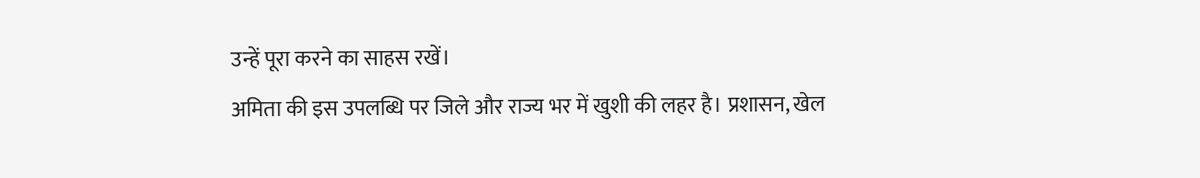उन्हें पूरा करने का साहस रखें।
अमिता की इस उपलब्धि पर जिले और राज्य भर में खुशी की लहर है। प्रशासन, खेल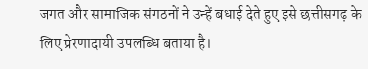जगत और सामाजिक संगठनों ने उन्हें बधाई देते हुए इसे छत्तीसगढ़ के लिए प्रेरणादायी उपलब्धि बताया है।